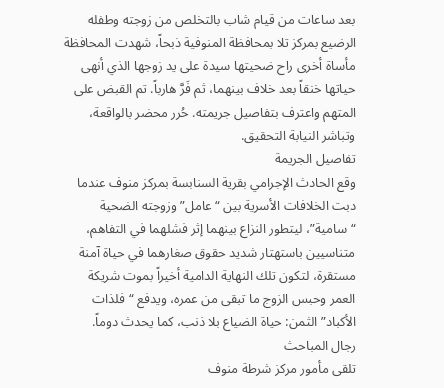بعد ساعات من قيام شاب بالتخلص من زوجته وطفله الرضيع بمركز تلا بمحافظة المنوفية ذبحاً، شهدت المحافظة مأساة أخرى راح ضحيتها سيدة على يد زوجها الذي أنهى حياتها خنقاً بعد خلاف بينهما، ثم فَرَّ هارباً. تم القبض على المتهم واعترف بتفاصيل جريمته. حُرر محضر بالواقعة، وتباشر النيابة التحقيق.
تفاصيل الجريمة
وقع الحادث الإجرامي بقرية السنابسة بمركز منوف عندما دبت الخلافات الأسرية بين “عامل” وزوجته الضحية “سامية”، ليتطور النزاع بينهما إثر فشلهما في التفاهم، متناسيين باستهتار شديد حقوق صغارهما في حياة آمنة مستقرة، لتكون تلك النهاية الدامية أخيراً بموت شريكة العمر وحبس الزوج ما تبقى من عمره، ويدفع “فلذات الأكباد” الثمن: حياة الضياع بلا ذنب، كما يحدث دوماً.
رجال المباحث
تلقى مأمور مركز شرطة منوف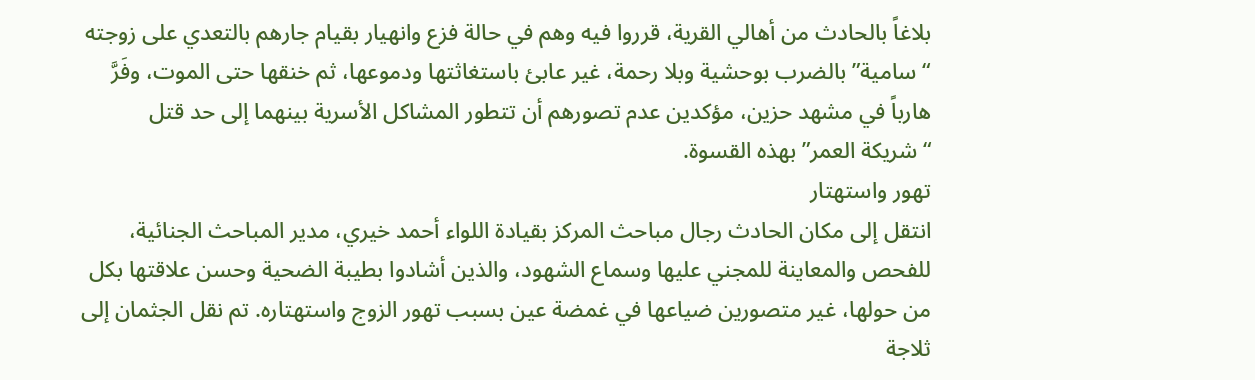بلاغاً بالحادث من أهالي القرية، قرروا فيه وهم في حالة فزع وانهيار بقيام جارهم بالتعدي على زوجته “سامية” بالضرب بوحشية وبلا رحمة، غير عابئ باستغاثتها ودموعها، ثم خنقها حتى الموت، وفَرَّ هارباً في مشهد حزين، مؤكدين عدم تصورهم أن تتطور المشاكل الأسرية بينهما إلى حد قتل “شريكة العمر” بهذه القسوة.
تهور واستهتار
انتقل إلى مكان الحادث رجال مباحث المركز بقيادة اللواء أحمد خيري، مدير المباحث الجنائية، للفحص والمعاينة للمجني عليها وسماع الشهود، والذين أشادوا بطيبة الضحية وحسن علاقتها بكل من حولها، غير متصورين ضياعها في غمضة عين بسبب تهور الزوج واستهتاره. تم نقل الجثمان إلى ثلاجة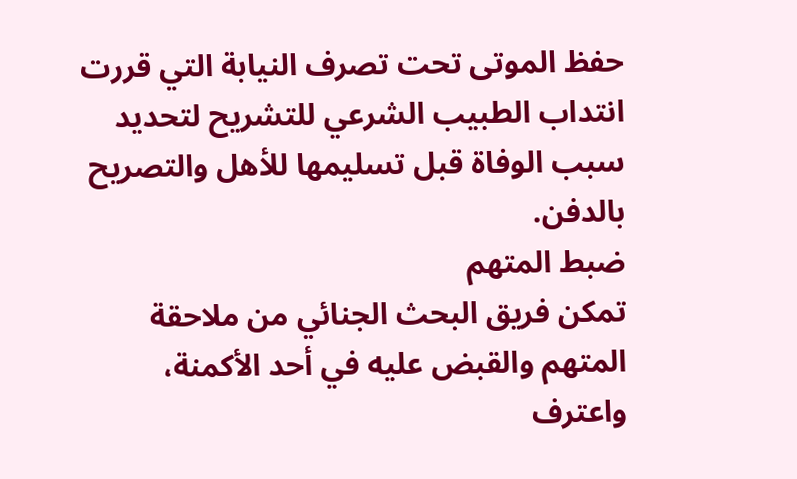حفظ الموتى تحت تصرف النيابة التي قررت انتداب الطبيب الشرعي للتشريح لتحديد سبب الوفاة قبل تسليمها للأهل والتصريح بالدفن.
ضبط المتهم
تمكن فريق البحث الجنائي من ملاحقة المتهم والقبض عليه في أحد الأكمنة، واعترف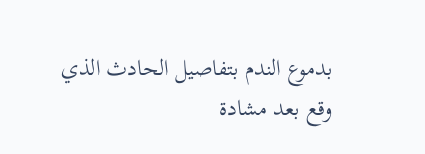بدموع الندم بتفاصيل الحادث الذي وقع بعد مشادة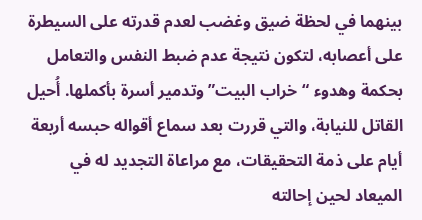بينهما في لحظة ضيق وغضب لعدم قدرته على السيطرة على أعصابه، لتكون نتيجة عدم ضبط النفس والتعامل بحكمة وهدوء “خراب البيت” وتدمير أسرة بأكملها. أُحيل القاتل للنيابة، والتي قررت بعد سماع أقواله حبسه أربعة أيام على ذمة التحقيقات، مع مراعاة التجديد له في الميعاد لحين إحالته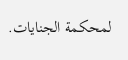لمحكمة الجنايات.